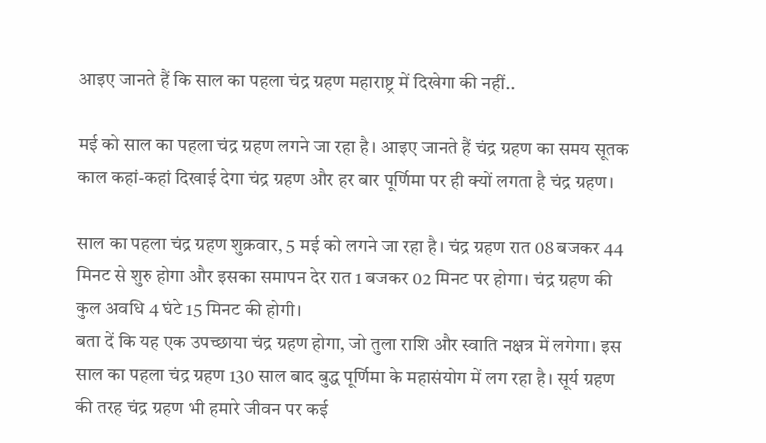आइए जानते हैं कि साल का पहला चंद्र ग्रहण महाराष्ट्र में दिखेगा की नहीं..

मई को साल का पहला चंद्र ग्रहण लगने जा रहा है। आइए जानते हैं चंद्र ग्रहण का समय सूतक काल कहां-कहां दिखाई देगा चंद्र ग्रहण और हर बार पूर्णिमा पर ही क्यों लगता है चंद्र ग्रहण।

साल का पहला चंद्र ग्रहण शुक्रवार, 5 मई को लगने जा रहा है। चंद्र ग्रहण रात 08 बजकर 44 मिनट से शुरु होगा और इसका समापन देर रात 1 बजकर 02 मिनट पर होगा। चंद्र ग्रहण की कुल अवधि 4 घंटे 15 मिनट की होगी।
बता दें कि यह एक उपच्छाया चंद्र ग्रहण होगा, जो तुला राशि और स्वाति नक्षत्र में लगेगा। इस साल का पहला चंद्र ग्रहण 130 साल बाद बुद्ध पूर्णिमा के महासंयोग में लग रहा है। सूर्य ग्रहण की तरह चंद्र ग्रहण भी हमारे जीवन पर कई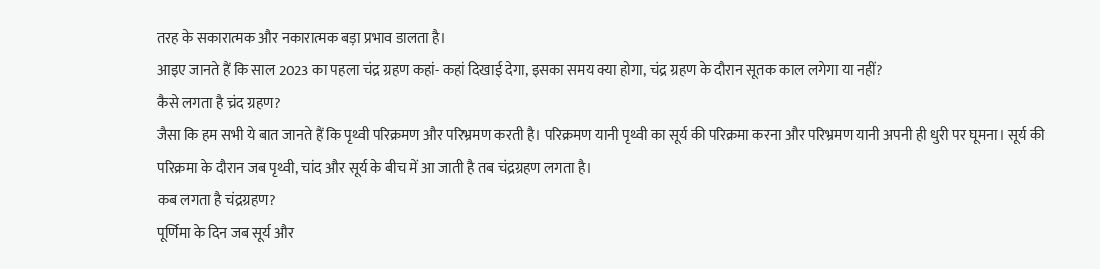तरह के सकारात्मक और नकारात्मक बड़ा प्रभाव डालता है।
आइए जानते हैं कि साल 2023 का पहला चंद्र ग्रहण कहां- कहां दिखाई देगा, इसका समय क्या होगा, चंद्र ग्रहण के दौरान सूतक काल लगेगा या नहीं?
कैसे लगता है च्रंद ग्रहण?
जैसा कि हम सभी ये बात जानते हैं कि पृथ्वी परिक्रमण और परिभ्रमण करती है। परिक्रमण यानी पृथ्वी का सूर्य की परिक्रमा करना और परिभ्रमण यानी अपनी ही धुरी पर घूमना। सूर्य की परिक्रमा के दौरान जब पृथ्वी, चांद और सूर्य के बीच में आ जाती है तब चंद्रग्रहण लगता है।
कब लगता है चंद्रग्रहण?
पूर्णिमा के दिन जब सूर्य और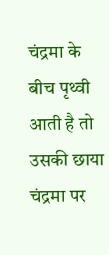चंद्रमा के बीच पृथ्वी आती है तो उसकी छाया चंद्रमा पर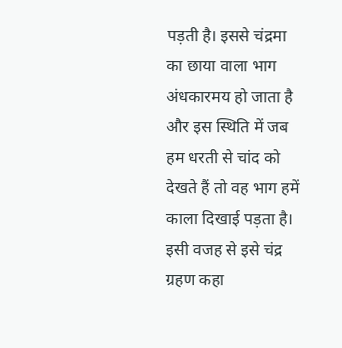पड़ती है। इससे चंद्रमा का छाया वाला भाग अंधकारमय हो जाता है और इस स्थिति में जब हम धरती से चांद को देखते हैं तो वह भाग हमें काला दिखाई पड़ता है। इसी वजह से इसे चंद्र ग्रहण कहा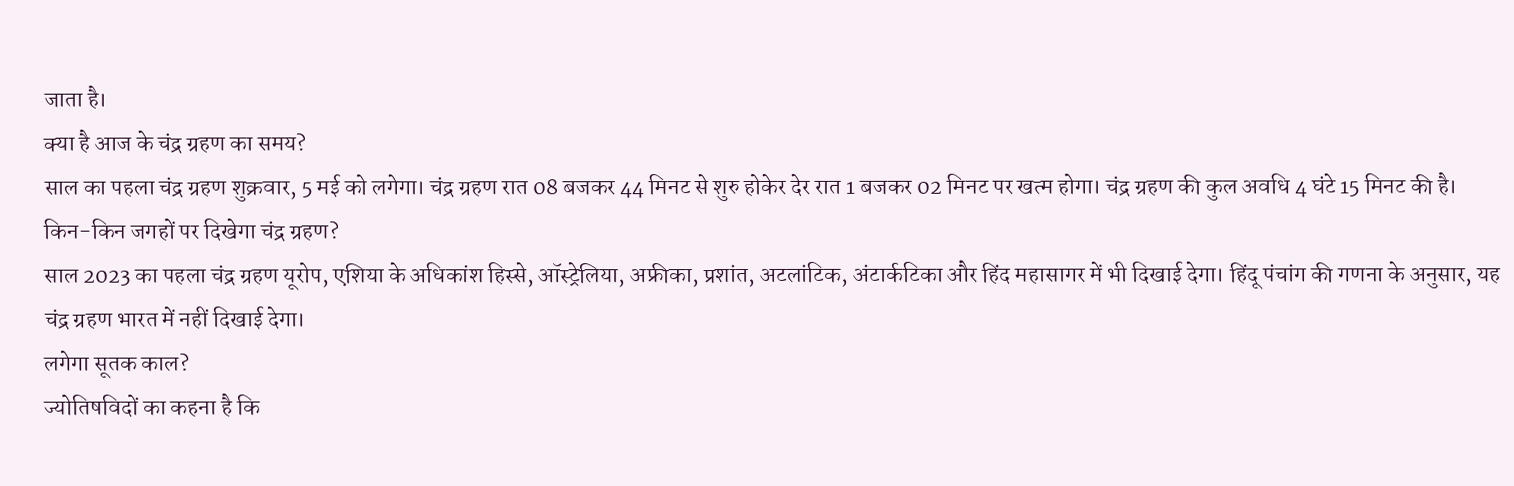जाता है।
क्या है आज के चंद्र ग्रहण का समय?
साल का पहला चंद्र ग्रहण शुक्रवार, 5 मई को लगेगा। चंद्र ग्रहण रात 08 बजकर 44 मिनट से शुरु होकेर देर रात 1 बजकर 02 मिनट पर खत्म होगा। चंद्र ग्रहण की कुल अवधि 4 घंटे 15 मिनट की है।
किन-किन जगहों पर दिखेगा चंद्र ग्रहण?
साल 2023 का पहला चंद्र ग्रहण यूरोप, एशिया के अधिकांश हिस्से, ऑस्ट्रेलिया, अफ्रीका, प्रशांत, अटलांटिक, अंटार्कटिका और हिंद महासागर में भी दिखाई देगा। हिंदू पंचांग की गणना के अनुसार, यह चंद्र ग्रहण भारत में नहीं दिखाई देगा।
लगेगा सूतक काल?
ज्योतिषविदों का कहना है कि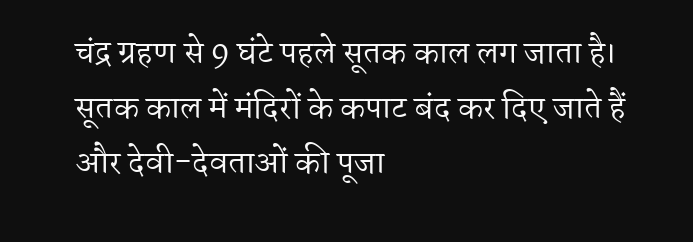चंद्र ग्रहण से 9 घंटे पहले सूतक काल लग जाता है। सूतक काल में मंदिरों के कपाट बंद कर दिए जाते हैं और देवी-देवताओं की पूजा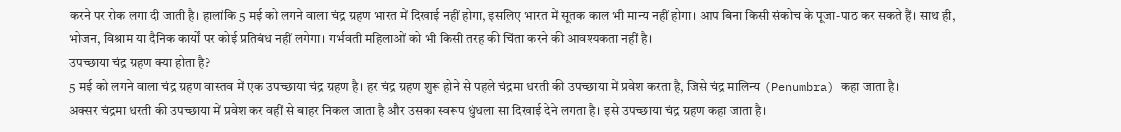करने पर रोक लगा दी जाती है। हालांकि 5 मई को लगने वाला चंद्र ग्रहण भारत में दिखाई नहीं होगा, इसलिए भारत में सूतक काल भी मान्य नहीं होगा। आप बिना किसी संकोच के पूजा-पाठ कर सकते हैं। साथ ही, भोजन, विश्राम या दैनिक कार्यों पर कोई प्रतिबंध नहीं लगेगा। गर्भवती महिलाओं को भी किसी तरह की चिंता करने की आवश्यकता नहीं है।
उपच्छाया चंद्र ग्रहण क्या होता है?
5 मई को लगने वाला चंद्र ग्रहण वास्तव में एक उपच्छाया चंद्र ग्रहण है। हर चंद्र ग्रहण शुरू होने से पहले चंद्रमा धरती की उपच्छाया में प्रवेश करता है, जिसे चंद्र मालिन्य (Penumbra) कहा जाता है।
अक्सर चंद्रमा धरती की उपच्छाया में प्रवेश कर वहीं से बाहर निकल जाता है और उसका स्वरूप धुंधला सा दिखाई देने लगता है। इसे उपच्छाया चंद्र ग्रहण कहा जाता है।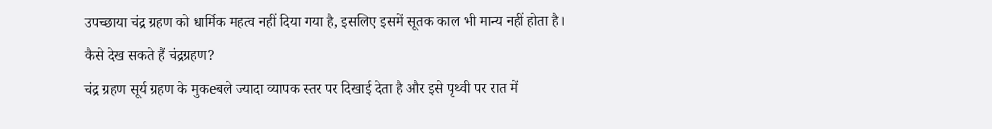उपच्छाया चंद्र ग्रहण को धार्मिक महत्व नहीं दिया गया है, इसलिए इसमें सूतक काल भी मान्य नहीं होता है।
कैसे देख सकते हैं चंद्रग्रहण?
चंद्र ग्रहण सूर्य ग्रहण के मुकeबले ज्यादा व्यापक स्तर पर दिखाई देता है और इसे पृथ्वी पर रात में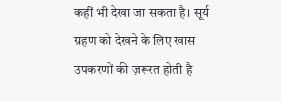कहीं भी देखा जा सकता है। सूर्य ग्रहण को देखने के लिए खास उपकरणों की ज़रूरत होती है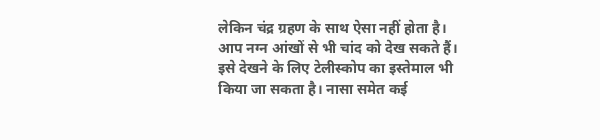लेकिन चंद्र ग्रहण के साथ ऐसा नहीं होता है। आप नग्न आंखों से भी चांद को देख सकते हैं।
इसे देखने के लिए टेलीस्कोप का इस्तेमाल भी किया जा सकता है। नासा समेत कई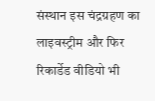संस्थान इस चंद्रग्रहण का लाइवस्ट्रीम और फिर रिकार्डेड वीडियो भी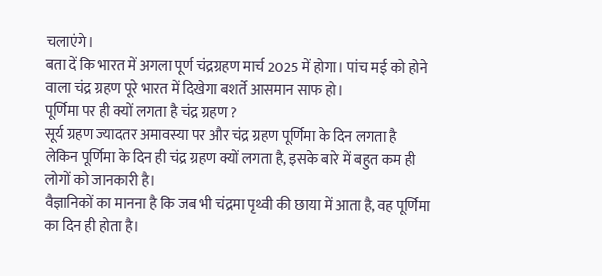चलाएंगे।
बता दें कि भारत में अगला पूर्ण चंद्रग्रहण मार्च 2025 में होगा। पांच मई को होने वाला चंद्र ग्रहण पूरे भारत में दिखेगा बशर्ते आसमान साफ हो।
पूर्णिमा पर ही क्यों लगता है चंद्र ग्रहण ?
सूर्य ग्रहण ज्यादतर अमावस्या पर और चंद्र ग्रहण पूर्णिमा के दिन लगता है लेकिन पूर्णिमा के दिन ही चंद्र ग्रहण क्यों लगता है, इसके बारे में बहुत कम ही लोगों को जानकारी है।
वैज्ञानिकों का मानना है कि जब भी चंद्रमा पृथ्वी की छाया में आता है, वह पूर्णिमा का दिन ही होता है।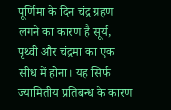पूर्णिमा के दिन चंद्र ग्रहण लगने का कारण है सूर्य, पृथ्वी और चंद्रमा का एक सीध में होना। यह सिर्फ ज्यामितीय प्रतिबन्ध के कारण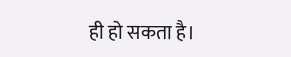ही हो सकता है।